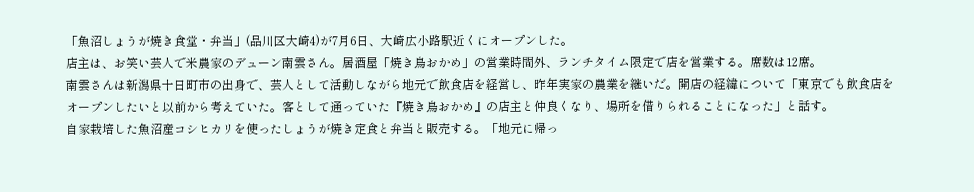「魚沼しょうが焼き食堂・弁当」(品川区大崎4)が7月6日、大崎広小路駅近くにオープンした。
店主は、お笑い芸人で米農家のデューン南雲さん。居酒屋「焼き鳥おかめ」の営業時間外、ランチタイム限定で店を営業する。席数は12席。
南雲さんは新潟県十日町市の出身で、芸人として活動しながら地元で飲食店を経営し、昨年実家の農業を継いだ。開店の経緯について「東京でも飲食店をオープンしたいと以前から考えていた。客として通っていた『焼き鳥おかめ』の店主と仲良くなり、場所を借りられることになった」と話す。
自家栽培した魚沼産コシヒカリを使ったしょうが焼き定食と弁当と販売する。「地元に帰っ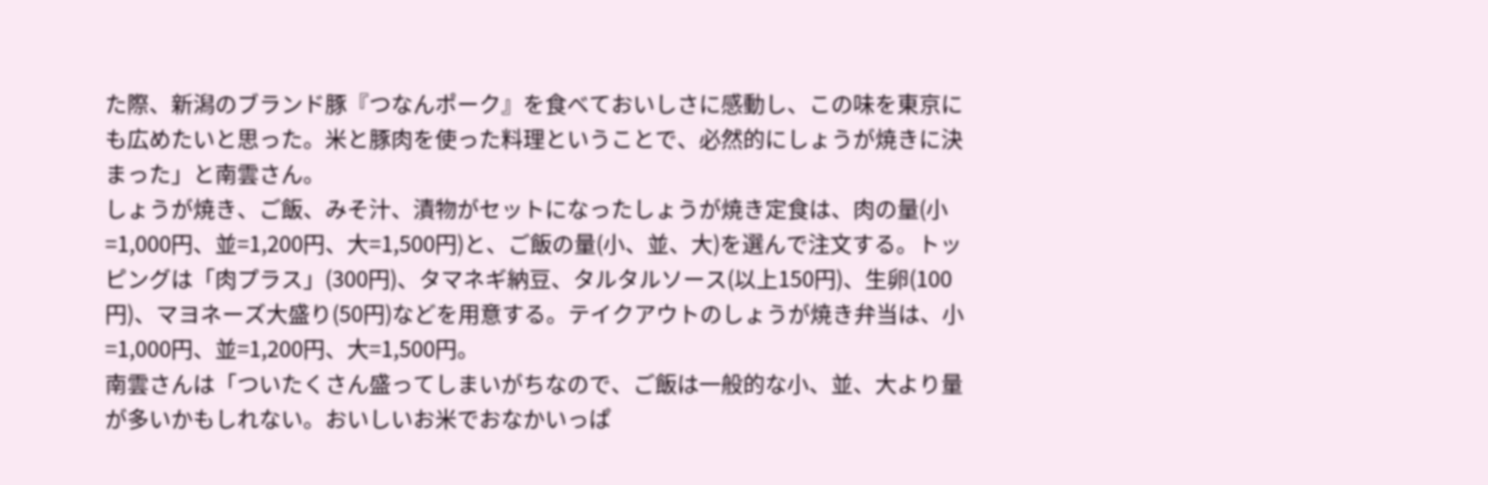た際、新潟のブランド豚『つなんポーク』を食べておいしさに感動し、この味を東京にも広めたいと思った。米と豚肉を使った料理ということで、必然的にしょうが焼きに決まった」と南雲さん。
しょうが焼き、ご飯、みそ汁、漬物がセットになったしょうが焼き定食は、肉の量(小=1,000円、並=1,200円、大=1,500円)と、ご飯の量(小、並、大)を選んで注文する。トッピングは「肉プラス」(300円)、タマネギ納豆、タルタルソース(以上150円)、生卵(100円)、マヨネーズ大盛り(50円)などを用意する。テイクアウトのしょうが焼き弁当は、小=1,000円、並=1,200円、大=1,500円。
南雲さんは「ついたくさん盛ってしまいがちなので、ご飯は一般的な小、並、大より量が多いかもしれない。おいしいお米でおなかいっぱ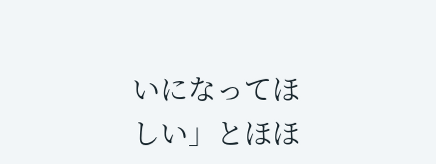いになってほしい」とほほ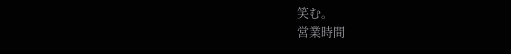笑む。
営業時間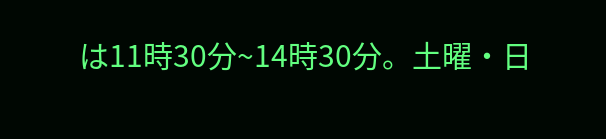は11時30分~14時30分。土曜・日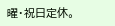曜・祝日定休。